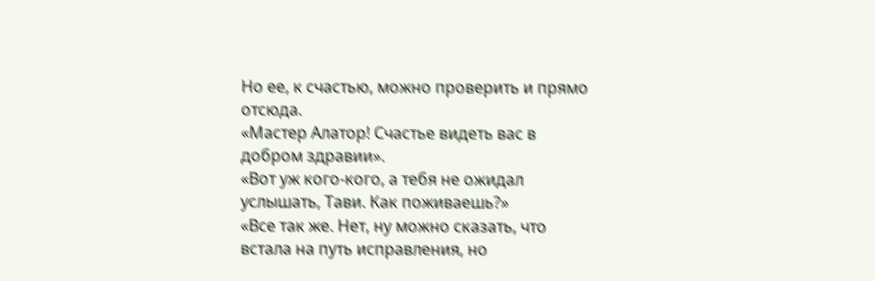Но ее, к счастью, можно проверить и прямо отсюда.
«Мастер Алатор! Счастье видеть вас в добром здравии».
«Вот уж кого-кого, а тебя не ожидал услышать, Тави. Как поживаешь?»
«Все так же. Нет, ну можно сказать, что встала на путь исправления, но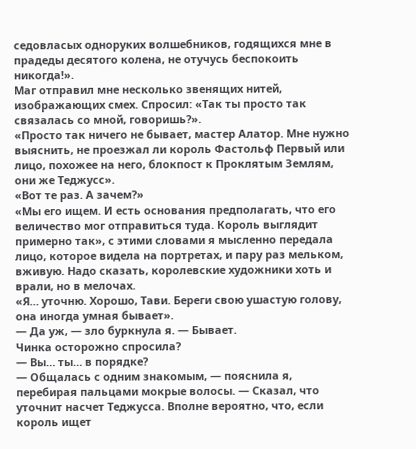седовласых одноруких волшебников, годящихся мне в прадеды десятого колена, не отучусь беспокоить никогда!».
Маг отправил мне несколько звенящих нитей, изображающих смех. Спросил: «Так ты просто так связалась со мной, говоришь?».
«Просто так ничего не бывает, мастер Алатор. Мне нужно выяснить, не проезжал ли король Фастольф Первый или лицо, похожее на него, блокпост к Проклятым Землям, они же Теджусс».
«Вот те раз. А зачем?»
«Мы его ищем. И есть основания предполагать, что его величество мог отправиться туда. Король выглядит примерно так», с этими словами я мысленно передала лицо, которое видела на портретах, и пару раз мельком, вживую. Надо сказать, королевские художники хоть и врали, но в мелочах.
«Я… уточню. Хорошо, Тави. Береги свою ушастую голову, она иногда умная бывает».
— Да уж, — зло буркнула я. — Бывает.
Чинка осторожно спросила?
— Вы… ты… в порядке?
— Общалась с одним знакомым, — пояснила я, перебирая пальцами мокрые волосы. — Сказал, что уточнит насчет Теджусса. Вполне вероятно, что, если король ищет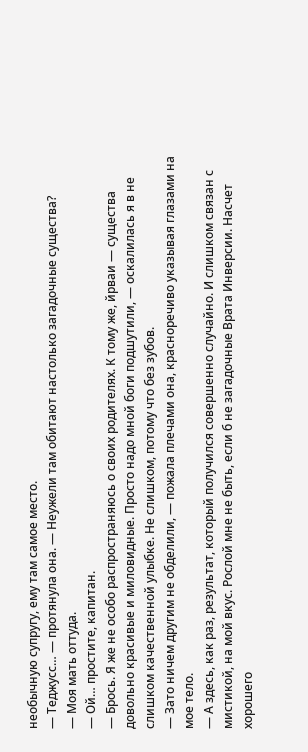необычную супругу, ему там самое место.
— Теджусс… — протянула она. — Неужели там обитают настолько загадочные существа?
— Моя мать оттуда.
— Ой… простите, капитан.
— Брось. Я же не особо распространяюсь о своих родителях. К тому же, йрваи — существа довольно красивые и миловидные. Просто надо мной боги подшутили, — оскалилась я в не слишком качественной улыбке. Не слишком, потому что без зубов.
— Зато ничем другим не обделили, — пожала плечами она, красноречиво указывая глазами на мое тело.
— А здесь, как раз, результат, который получился совершенно случайно. И слишком связан с мистикой, на мой вкус. Рослой мне не быть, если б не загадочные Врата Инверсии. Насчет хорошего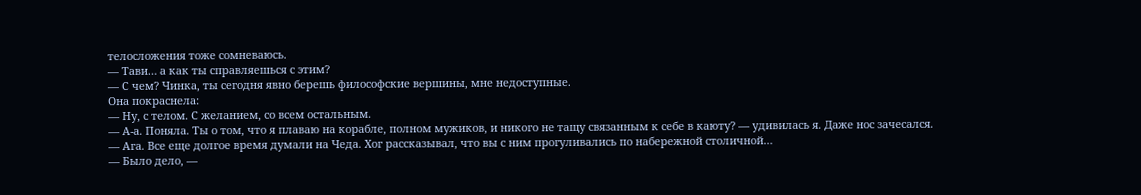телосложения тоже сомневаюсь.
— Тави… а как ты справляешься с этим?
— С чем? Чинка, ты сегодня явно берешь философские вершины, мне недоступные.
Она покраснела:
— Ну, с телом. С желанием, со всем остальным.
— А-а. Поняла. Ты о том, что я плаваю на корабле, полном мужиков, и никого не тащу связанным к себе в каюту? — удивилась я. Даже нос зачесался.
— Ага. Все еще долгое время думали на Чеда. Хог рассказывал, что вы с ним прогуливались по набережной столичной…
— Было дело, —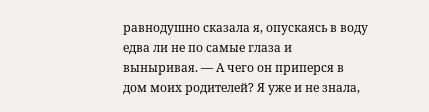равнодушно сказала я, опускаясь в воду едва ли не по самые глаза и выныривая. — А чего он приперся в дом моих родителей? Я уже и не знала,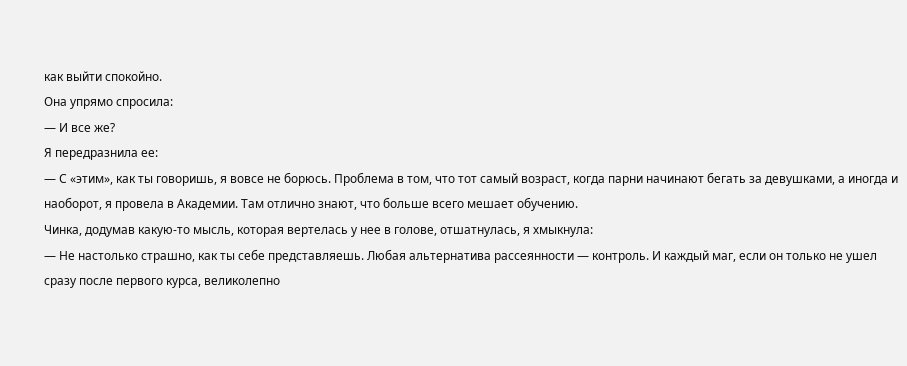как выйти спокойно.
Она упрямо спросила:
— И все же?
Я передразнила ее:
— С «этим», как ты говоришь, я вовсе не борюсь. Проблема в том, что тот самый возраст, когда парни начинают бегать за девушками, а иногда и наоборот, я провела в Академии. Там отлично знают, что больше всего мешает обучению.
Чинка, додумав какую-то мысль, которая вертелась у нее в голове, отшатнулась, я хмыкнула:
— Не настолько страшно, как ты себе представляешь. Любая альтернатива рассеянности — контроль. И каждый маг, если он только не ушел сразу после первого курса, великолепно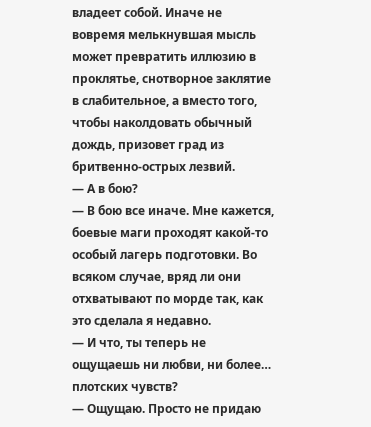владеет собой. Иначе не вовремя мелькнувшая мысль может превратить иллюзию в проклятье, снотворное заклятие в слабительное, а вместо того, чтобы наколдовать обычный дождь, призовет град из бритвенно-острых лезвий.
— А в бою?
— В бою все иначе. Мне кажется, боевые маги проходят какой-то особый лагерь подготовки. Во всяком случае, вряд ли они отхватывают по морде так, как это сделала я недавно.
— И что, ты теперь не ощущаешь ни любви, ни более… плотских чувств?
— Ощущаю. Просто не придаю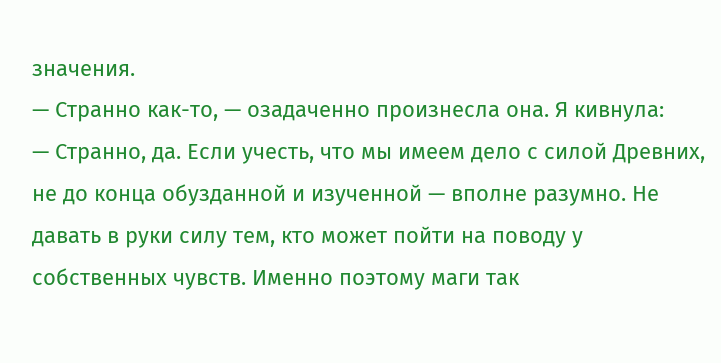значения.
— Странно как-то, — озадаченно произнесла она. Я кивнула:
— Странно, да. Если учесть, что мы имеем дело с силой Древних, не до конца обузданной и изученной — вполне разумно. Не давать в руки силу тем, кто может пойти на поводу у собственных чувств. Именно поэтому маги так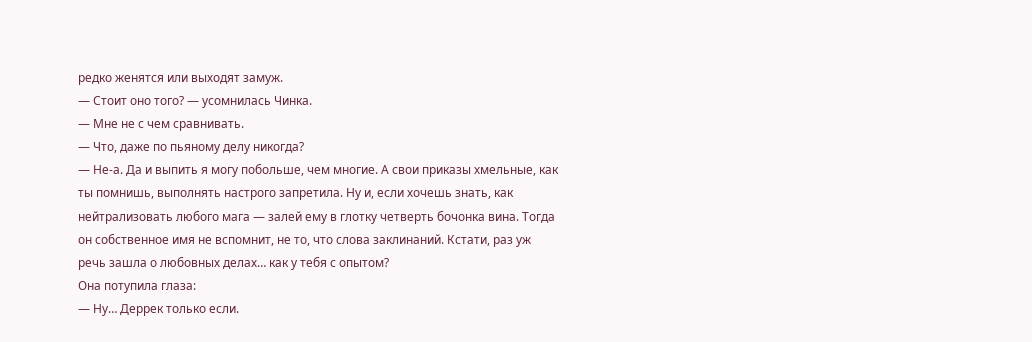редко женятся или выходят замуж.
— Стоит оно того? — усомнилась Чинка.
— Мне не с чем сравнивать.
— Что, даже по пьяному делу никогда?
— Не-а. Да и выпить я могу побольше, чем многие. А свои приказы хмельные, как ты помнишь, выполнять настрого запретила. Ну и, если хочешь знать, как нейтрализовать любого мага — залей ему в глотку четверть бочонка вина. Тогда он собственное имя не вспомнит, не то, что слова заклинаний. Кстати, раз уж речь зашла о любовных делах… как у тебя с опытом?
Она потупила глаза:
— Ну… Деррек только если.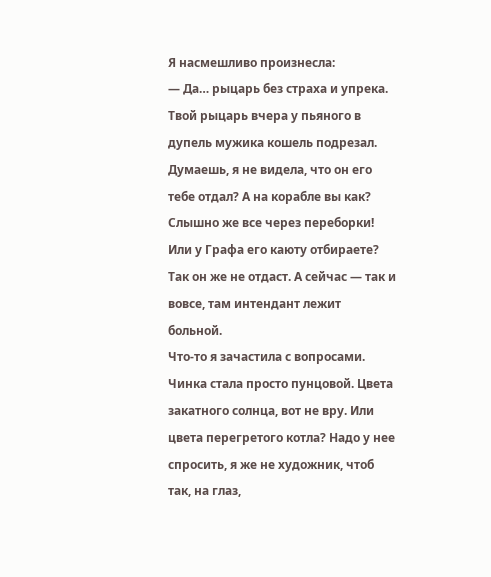Я насмешливо произнесла:
— Да… рыцарь без страха и упрека. Твой рыцарь вчера у пьяного в дупель мужика кошель подрезал. Думаешь, я не видела, что он его тебе отдал? А на корабле вы как? Слышно же все через переборки! Или у Графа его каюту отбираете? Так он же не отдаст. А сейчас — так и вовсе, там интендант лежит больной.
Что-то я зачастила с вопросами. Чинка стала просто пунцовой. Цвета закатного солнца, вот не вру. Или цвета перегретого котла? Надо у нее спросить, я же не художник, чтоб так, на глаз,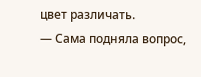цвет различать.
— Сама подняла вопрос,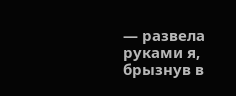— развела руками я, брызнув в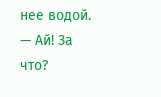нее водой.
— Ай! За что?